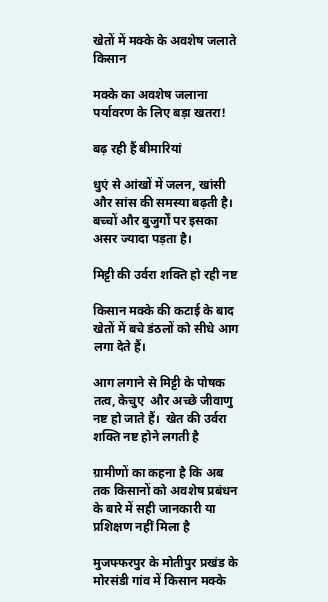खेतों में मक्के के अवशेष जलाते किसान

मक्के का अवशेष जलाना पर्यावरण के लिए बड़ा खतरा!

बढ़ रही हैं बीमारियां

धुएं से आंखों में जलन, खांसी और सांस की समस्या बढ़ती है। बच्चों और बुजुर्गों पर इसका असर ज्यादा पड़ता है।

मिट्टी की उर्वरा शक्ति हो रही नष्ट

किसान मक्के की कटाई के बाद खेतों में बचे डंठलों को सीधे आग लगा देते हैं।

आग लगाने से मिट्टी के पोषक तत्व, केचुए  और अच्छे जीवाणु नष्ट हो जाते हैं।  खेत की उर्वरा शक्ति नष्ट होने लगती है

ग्रामीणों का कहना है कि अब तक किसानों को अवशेष प्रबंधन के बारे में सही जानकारी या प्रशिक्षण नहीं मिला है

मुजफ्फरपुर के मोतीपुर प्रखंड के मोरसंडी गांव में किसान मक्के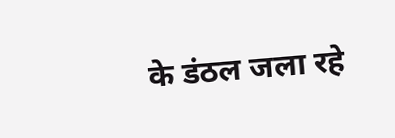के डंठल जला रहे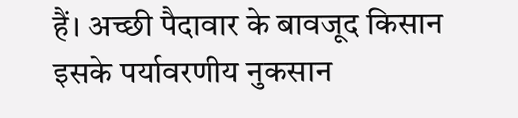हैं। अच्छी पैदावार के बावजूद किसान इसके पर्यावरणीय नुकसान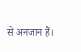से अनजान हैं।